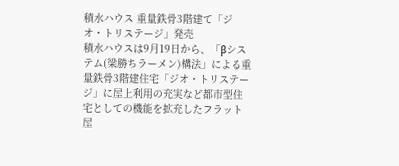積水ハウス 重量鉄骨3階建て「ジオ・トリステージ」発売
積水ハウスは9月19日から、「βシステム(梁勝ちラーメン)構法」による重量鉄骨3階建住宅「ジオ・トリステージ」に屋上利用の充実など都市型住宅としての機能を拡充したフラット屋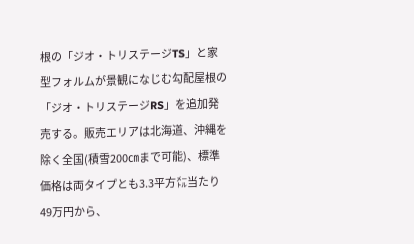根の「ジオ・トリステージTS」と家型フォルムが景観になじむ勾配屋根の「ジオ・トリステージRS」を追加発売する。販売エリアは北海道、沖縄を除く全国(積雪200㎝まで可能)、標準価格は両タイプとも3.3平方㍍当たり49万円から、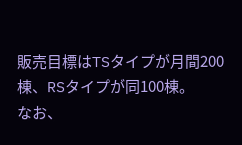販売目標はTSタイプが月間200棟、RSタイプが同100棟。
なお、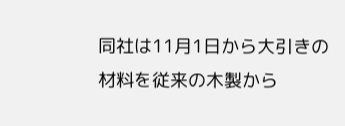同社は11月1日から大引きの材料を従来の木製から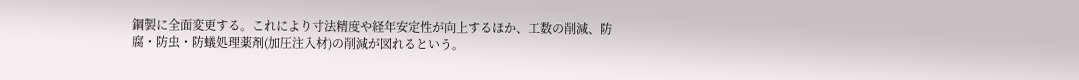鋼製に全面変更する。これにより寸法精度や経年安定性が向上するほか、工数の削減、防腐・防虫・防蟻処理薬剤(加圧注入材)の削減が図れるという。